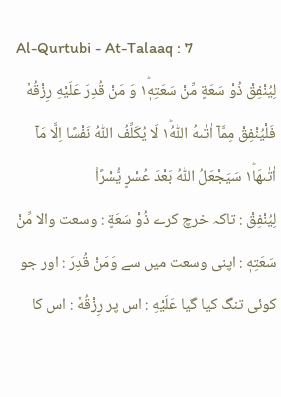Al-Qurtubi - At-Talaaq : 7
لِیُنْفِقْ ذُوْ سَعَةٍ مِّنْ سَعَتِهٖ١ؕ وَ مَنْ قُدِرَ عَلَیْهِ رِزْقُهٗ فَلْیُنْفِقْ مِمَّاۤ اٰتٰىهُ اللّٰهُ١ؕ لَا یُكَلِّفُ اللّٰهُ نَفْسًا اِلَّا مَاۤ اٰتٰىهَا١ؕ سَیَجْعَلُ اللّٰهُ بَعْدَ عُسْرٍ یُّسْرًا۠
لِيُنْفِقْ : تاکہ خرچ کرے ذُوْ سَعَةٍ : وسعت والا مِّنْ سَعَتِهٖ : اپنی وسعت میں سے وَمَنْ قُدِرَ : اور جو کوئی تنگ کیا گیا عَلَيْهِ : اس پر رِزْقُهٗ : اس کا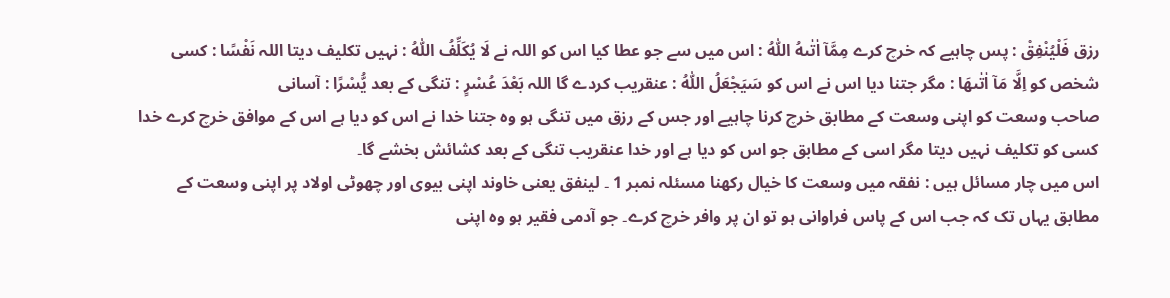رزق فَلْيُنْفِقْ : پس چاہیے کہ خرچ کرے مِمَّآ اٰتٰىهُ اللّٰهُ : اس میں سے جو عطا کیا اس کو اللہ نے لَا يُكَلِّفُ اللّٰهُ : نہیں تکلیف دیتا اللہ نَفْسًا : کسی شخص کو اِلَّا مَآ اٰتٰىهَا : مگر جتنا دیا اس نے اس کو سَيَجْعَلُ اللّٰهُ : عنقریب کردے گا اللہ بَعْدَ عُسْرٍ : تنگی کے بعد يُّسْرًا : آسانی
صاحب وسعت کو اپنی وسعت کے مطابق خرچ کرنا چاہیے اور جس کے رزق میں تنگی ہو وہ جتنا خدا نے اس کو دیا ہے اس کے موافق خرچ کرے خدا کسی کو تکلیف نہیں دیتا مگر اسی کے مطابق جو اس کو دیا ہے اور خدا عنقریب تنگی کے بعد کشائش بخشے گا۔
اس میں چار مسائل ہیں : نفقہ میں وسعت کا خیال رکھنا مسئلہ نمبر 1 ۔ لینفق یعنی خاوند اپنی بیوی اور چھوٹی اولاد پر اپنی وسعت کے مطابق یہاں تک کہ جب اس کے پاس فراوانی ہو تو ان پر وافر خرچ کرے۔ جو آدمی فقیر ہو وہ اپنی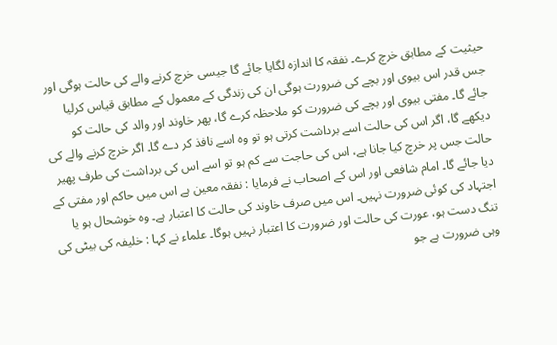حیثیت کے مطابق خرچ کرے۔ نفقہ کا اندازہ لگایا جائے گا جیسی خرچ کرنے والے کی حالت ہوگی اور جس قدر اس بیوی اور بچے کی ضرورت ہوگی ان کی زندگی کے معمول کے مطابق قیاس کرلیا جائے گا۔ مفتی بیوی اور بچے کی ضرورت کو ملاحظہ کرے گا، پھر خاوند اور والد کی حالت کو دیکھے گا، اگر اس کی حالت اسے برداشت کرتی ہو تو وہ اسے نافذ کر دے گا۔ اگر خرچ کرنے والے کی حالت جس پر خرچ کیا جانا ہے، اس کی حاجت سے کم ہو تو اسے اس کی برداشت کی طرف پھیر دیا جائے گا۔ امام شافعی اور اس کے اصحاب نے فرمایا : نفقہ معین ہے اس میں حاکم اور مفتی کے اجتہاد کی کوئی ضرورت نہیں۔ اس میں صرف خاوند کی حالت کا اعتبار ہے۔ وہ خوشحال ہو یا تنگ دست ہو، عورت کی حالت اور ضرورت کا اعتبار نہیں ہوگا۔ علماء نے کہا : خلیفہ کی بیٹی کی وہی ضرورت ہے جو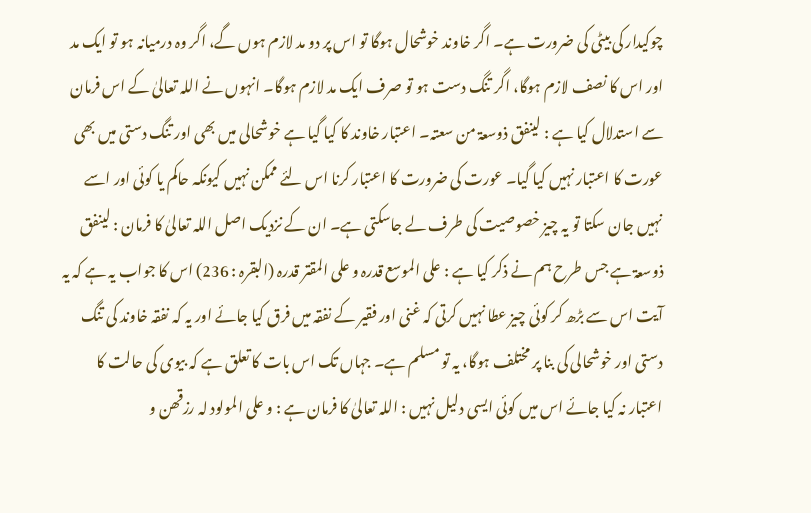چوکیدار کی بیٹی کی ضرورت ہے۔ اگر خاوند خوشحال ہوگا تو اس پر دو مد لازم ہوں گے، اگر وہ درمیانہ ہو تو ایک مد اور اس کا نصف لازم ہوگا، اگر تنگ دست ہو تو صرف ایک مد لازم ہوگا۔ انہوں نے اللہ تعالیٰ کے اس فرمان سے استدلال کیا ہے : لینفق ذوسعۃ من سعتہ۔ اعتبار خاوند کا کیا گیا ہے خوشحالی میں بھی اور تنگ دستی میں بھی عورت کا اعتبار نہیں کیا گیا۔ عورت کی ضرورت کا اعتبار کرنا اس لئے ممکن نہیں کیونکہ حاکم یا کوئی اور اسے نہیں جان سکتا تو یہ چیز خصوصیت کی طرف لے جاسکتی ہے۔ ان کے نزدیک اصل اللہ تعالیٰ کا فرمان : لینفق ذوسعۃ ہے جس طرح ہم نے ذکر کیا ہے : علی الموسع قدرہ و علی المقتر قدرہ (البقرہ : 236) اس کا جواب یہ ہے کہ یہ آیت اس سے بڑھ کر کوئی چیز عطا نہیں کرتی کہ غنی اور فقیر کے نفقہ میں فرق کیا جائے اور یہ کہ نفقہ خاوند کی تنگ دستی اور خوشحالی کی بنا پر مختلف ہوگا، یہ تو مسلم ہے۔ جہاں تک اس بات کا تعلق ہے کہ بیوی کی حالت کا اعتبار نہ کیا جائے اس میں کوئی ایسی دلیل نہیں : اللہ تعالیٰ کا فرمان ہے : و علی المولود لہ رزقھن و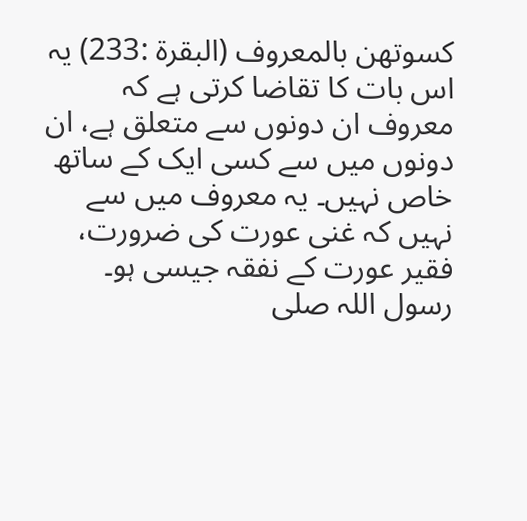کسوتھن بالمعروف (البقرۃ :233) یہ اس بات کا تقاضا کرتی ہے کہ معروف ان دونوں سے متعلق ہے، ان دونوں میں سے کسی ایک کے ساتھ خاص نہیں۔ یہ معروف میں سے نہیں کہ غنی عورت کی ضرورت، فقیر عورت کے نفقہ جیسی ہو۔ رسول اللہ صلى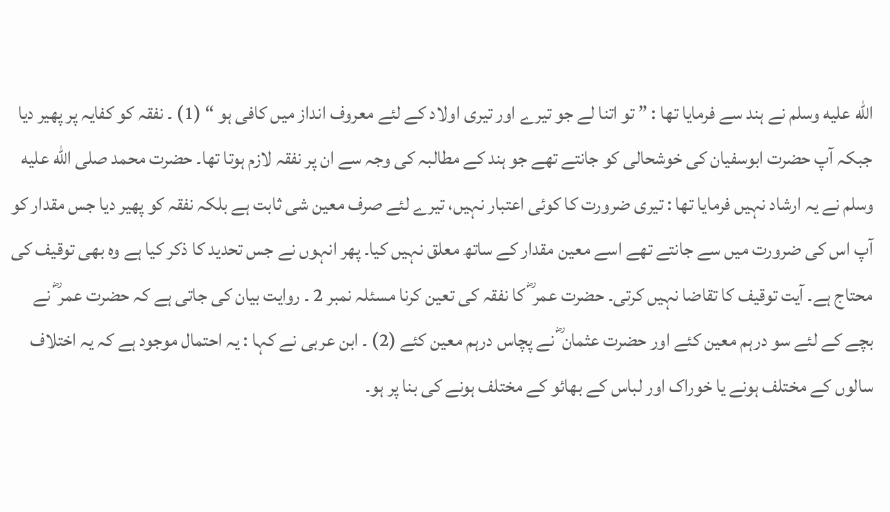الله عليه وسلم نے ہند سے فرمایا تھا : ” تو اتنا لے جو تیرے اور تیری اولاد کے لئے معروف انداز میں کافی ہو “ (1) ۔ نفقہ کو کفایہ پر پھیر دیا جبکہ آپ حضرت ابوسفیان کی خوشحالی کو جانتے تھے جو ہند کے مطالبہ کی وجہ سے ان پر نفقہ لازم ہوتا تھا۔ حضرت محمد صلى الله عليه وسلم نے یہ ارشاد نہیں فرمایا تھا : تیری ضرورت کا کوئی اعتبار نہیں، تیرے لئے صرف معین شی ثابت ہے بلکہ نفقہ کو پھیر دیا جس مقدار کو آپ اس کی ضرورت میں سے جانتے تھے اسے معین مقدار کے ساتھ معلق نہیں کیا۔ پھر انہوں نے جس تحدید کا ذکر کیا ہے وہ بھی توقیف کی محتاج ہے۔ آیت توقیف کا تقاضا نہیں کرتی۔ حضرت عمر ؓ کا نفقہ کی تعین کرنا مسئلہ نمبر 2 ۔ روایت بیان کی جاتی ہے کہ حضرت عمر ؓ نے بچے کے لئے سو درہم معین کئے اور حضرت عثمان ؓ نے پچاس درہم معین کئے (2) ۔ ابن عربی نے کہا : یہ احتمال موجود ہے کہ یہ اختلاف سالوں کے مختلف ہونے یا خوراک اور لباس کے بھائو کے مختلف ہونے کی بنا پر ہو۔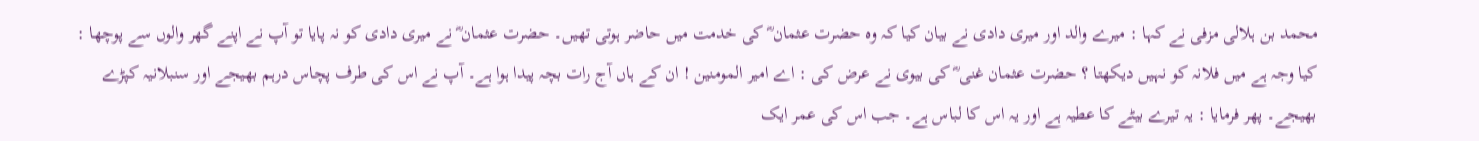محمد بن ہلالی مزفی نے کہا : میرے والد اور میری دادی نے بیان کیا کہ وہ حضرت عثمان ؓ کی خدمت میں حاضر ہوتی تھیں۔ حضرت عثمان ؓ نے میری دادی کو نہ پایا تو آپ نے اپنے گھر والوں سے پوچھا : کیا وجہ ہے میں فلانہ کو نہیں دیکھتا ؟ حضرت عثمان غنی ؓ کی بیوی نے عرض کی : اے امیر المومنین ! ان کے ہاں آج رات بچہ پیدا ہوا ہے۔ آپ نے اس کی طرف پچاس درہم بھیجے اور سنبلانیہ کپڑے بھیجے۔ پھر فرمایا : یہ تیرے بیٹے کا عطیہ ہے اور یہ اس کا لباس ہے۔ جب اس کی عمر ایک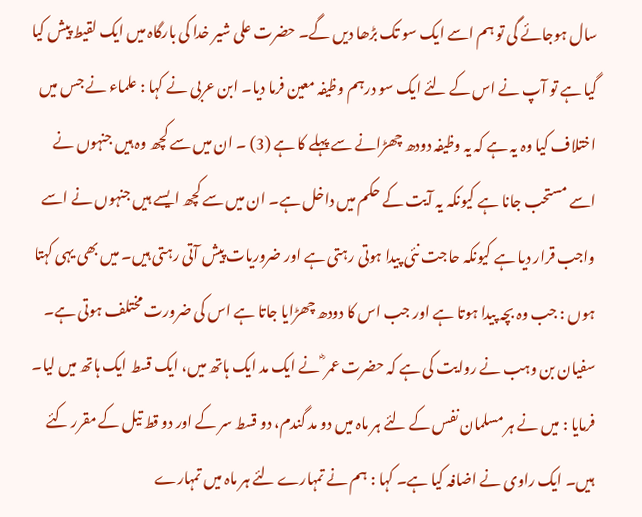سال ہوجائے گی تو ہم اسے ایک سو تک بڑھا دیں گے۔ حضرت علی شیر خدا کی بارگاہ میں ایک لقیط پیش کیا گیا ہے تو آپ نے اس کے لئے ایک سو درہم وظیفہ معین فرما دیا۔ ابن عربی نے کہا : علماء نے جس میں اختلاف کیا وہ یہ ہے کہ یہ وظیفہ دودھ چھڑانے سے پہلے کا ہے (3) ۔ ان میں سے کچھ وہ ہیں جنہوں نے اسے مستحب جانا ہے کیونکہ یہ آیت کے حکم میں داخل ہے۔ ان میں سے کچھ ایسے ہیں جنہوں نے اسے واجب قرار دیا ہے کیونکہ حاجت نئی پیدا ہوتی رہتی ہے اور ضروریات پیش آتی رہتی ہیں۔ میں بھی یہی کہتا ہوں : جب وہ بچہ پیدا ہوتا ہے اور جب اس کا دودھ چھڑایا جاتا ہے اس کی ضرورت مختلف ہوتی ہے۔ سفیان بن وہب نے روایت کی ہے کہ حضرت عمر ؓ نے ایک مد ایک ہاتھ میں، ایک قسط ایک ہاتھ میں لیا۔ فرمایا : میں نے ہر مسلمان نفس کے لئے ہر ماہ میں دو مد گندم، دو قسط سر کے اور دو قط تیل کے مقرر کئے ہیں۔ ایک راوی نے اضافہ کیا ہے۔ کہا : ہم نے تمہارے لئے ہر ماہ میں تمہارے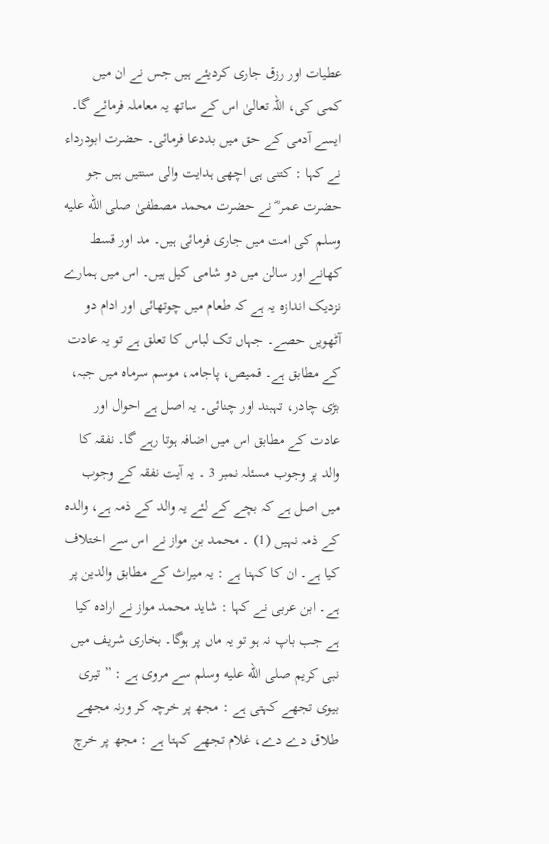عطیات اور رزق جاری کردیئے ہیں جس نے ان میں کمی کی، اللہ تعالیٰ اس کے ساتھ یہ معاملہ فرمائے گا۔ ایسے آدمی کے حق میں بددعا فرمائی۔ حضرت ابودرداء نے کہا : کتنی ہی اچھی ہدایت والی سنتیں ہیں جو حضرت عمر ؓ نے حضرت محمد مصطفیٰ صلى الله عليه وسلم کی امت میں جاری فرمائی ہیں۔ مد اور قسط کھانے اور سالن میں دو شامی کیل ہیں۔ اس میں ہمارے نزدیک اندازہ یہ ہے کہ طعام میں چوتھائی اور ادام دو آٹھویں حصے۔ جہاں تک لباس کا تعلق ہے تو یہ عادت کے مطابق ہے۔ قمیص، پاجامہ، موسم سرماہ میں جبہ، بڑی چادر، تہبند اور چنائی۔ یہ اصل ہے احوال اور عادت کے مطابق اس میں اضافہ ہوتا رہے گا۔ نفقہ کا والد پر وجوب مسئلہ نمبر 3 ۔ یہ آیت نفقہ کے وجوب میں اصل ہے کہ بچے کے لئے یہ والد کے ذمہ ہے، والدہ کے ذمہ نہیں (1) ۔ محمد بن مواز نے اس سے اختلاف کیا ہے۔ ان کا کہنا ہے : یہ میراث کے مطابق والدین پر ہے۔ ابن عربی نے کہا : شاید محمد مواز نے ارادہ کیا ہے جب باپ نہ ہو تو یہ ماں پر ہوگا۔ بخاری شریف میں نبی کریم صلى الله عليه وسلم سے مروی ہے : ” تیری بیوی تجھے کہتی ہے : مجھ پر خرچہ کر ورنہ مجھے طلاق دے دے، غلام تجھے کہتا ہے : مجھ پر خرچ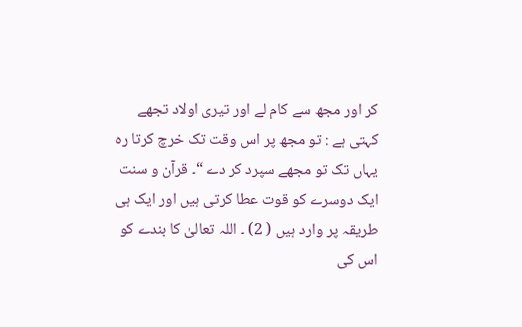کر اور مجھ سے کام لے اور تیری اولاد تجھے کہتی ہے : تو مجھ پر اس وقت تک خرچ کرتا رہ یہاں تک تو مجھے سپرد کر دے “۔ قرآن و سنت ایک دوسرے کو قوت عطا کرتی ہیں اور ایک ہی طریقہ پر وارد ہیں ( 2) ۔ اللہ تعالیٰ کا بندے کو اس کی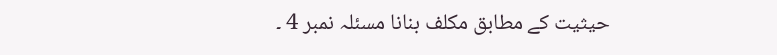حیثیت کے مطابق مکلف بنانا مسئلہ نمبر 4 ۔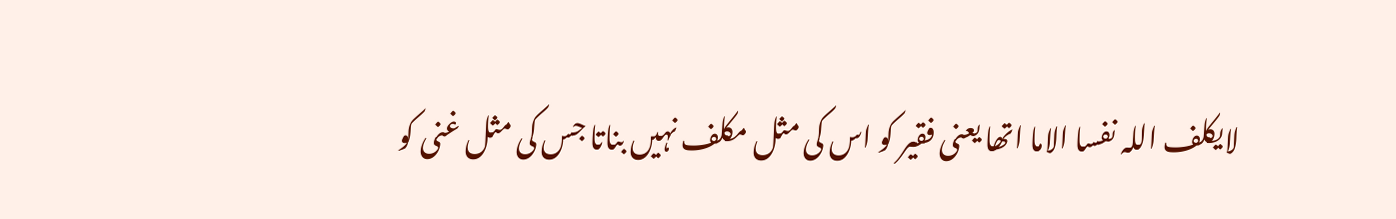لایکلف اللہ نفسا الاما اتھا یعنی فقیر کو اس کی مثل مکلف نہیں بناتا جس کی مثل غنی کو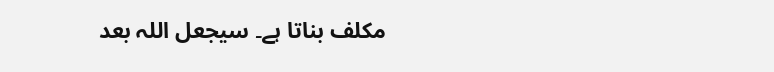مکلف بناتا ہے۔ سیجعل اللہ بعد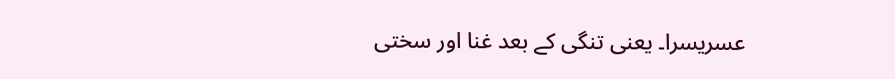عسریسرا۔ یعنی تنگی کے بعد غنا اور سختی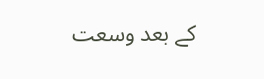کے بعد وسعت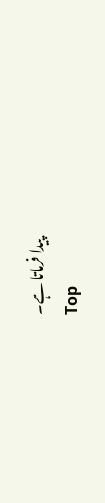پیدا فرماتا ہے۔
Top